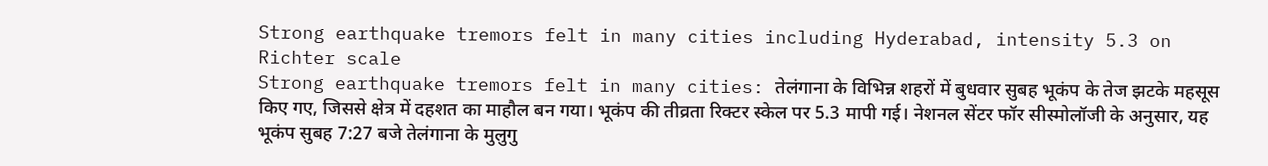Strong earthquake tremors felt in many cities including Hyderabad, intensity 5.3 on Richter scale
Strong earthquake tremors felt in many cities: तेलंगाना के विभिन्न शहरों में बुधवार सुबह भूकंप के तेज झटके महसूस किए गए, जिससे क्षेत्र में दहशत का माहौल बन गया। भूकंप की तीव्रता रिक्टर स्केल पर 5.3 मापी गई। नेशनल सेंटर फॉर सीस्मोलॉजी के अनुसार, यह भूकंप सुबह 7:27 बजे तेलंगाना के मुलुगु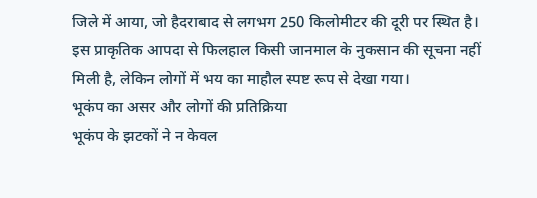जिले में आया, जो हैदराबाद से लगभग 250 किलोमीटर की दूरी पर स्थित है। इस प्राकृतिक आपदा से फिलहाल किसी जानमाल के नुकसान की सूचना नहीं मिली है, लेकिन लोगों में भय का माहौल स्पष्ट रूप से देखा गया।
भूकंप का असर और लोगों की प्रतिक्रिया
भूकंप के झटकों ने न केवल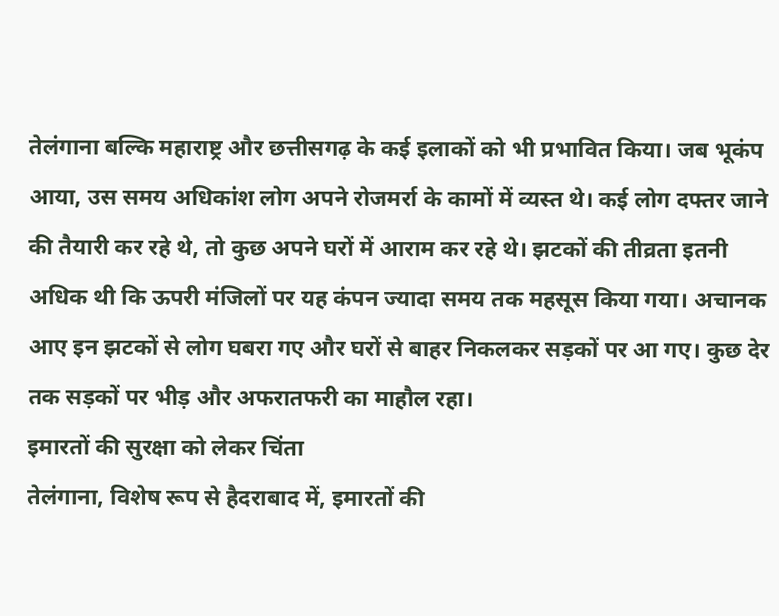तेलंगाना बल्कि महाराष्ट्र और छत्तीसगढ़ के कई इलाकों को भी प्रभावित किया। जब भूकंप आया, उस समय अधिकांश लोग अपने रोजमर्रा के कामों में व्यस्त थे। कई लोग दफ्तर जाने की तैयारी कर रहे थे, तो कुछ अपने घरों में आराम कर रहे थे। झटकों की तीव्रता इतनी अधिक थी कि ऊपरी मंजिलों पर यह कंपन ज्यादा समय तक महसूस किया गया। अचानक आए इन झटकों से लोग घबरा गए और घरों से बाहर निकलकर सड़कों पर आ गए। कुछ देर तक सड़कों पर भीड़ और अफरातफरी का माहौल रहा।
इमारतों की सुरक्षा को लेकर चिंता
तेलंगाना, विशेष रूप से हैदराबाद में, इमारतों की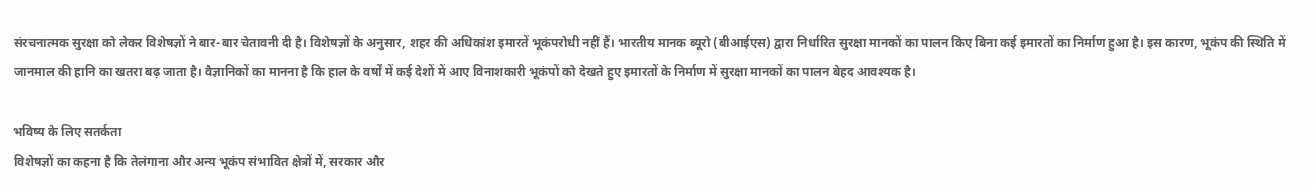संरचनात्मक सुरक्षा को लेकर विशेषज्ञों ने बार-बार चेतावनी दी है। विशेषज्ञों के अनुसार, शहर की अधिकांश इमारतें भूकंपरोधी नहीं हैं। भारतीय मानक ब्यूरो (बीआईएस) द्वारा निर्धारित सुरक्षा मानकों का पालन किए बिना कई इमारतों का निर्माण हुआ है। इस कारण, भूकंप की स्थिति में जानमाल की हानि का खतरा बढ़ जाता है। वैज्ञानिकों का मानना है कि हाल के वर्षों में कई देशों में आए विनाशकारी भूकंपों को देखते हुए इमारतों के निर्माण में सुरक्षा मानकों का पालन बेहद आवश्यक है।

भविष्य के लिए सतर्कता
विशेषज्ञों का कहना है कि तेलंगाना और अन्य भूकंप संभावित क्षेत्रों में, सरकार और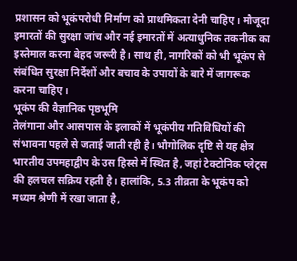प्रशासन को भूकंपरोधी निर्माण को प्राथमिकता देनी चाहिए। मौजूदा इमारतों की सुरक्षा जांच और नई इमारतों में अत्याधुनिक तकनीक का इस्तेमाल करना बेहद जरूरी है। साथ ही, नागरिकों को भी भूकंप से संबंधित सुरक्षा निर्देशों और बचाव के उपायों के बारे में जागरूक करना चाहिए।
भूकंप की वैज्ञानिक पृष्ठभूमि
तेलंगाना और आसपास के इलाकों में भूकंपीय गतिविधियों की संभावना पहले से जताई जाती रही है। भौगोलिक दृष्टि से यह क्षेत्र भारतीय उपमहाद्वीप के उस हिस्से में स्थित है, जहां टेक्टोनिक प्लेट्स की हलचल सक्रिय रहती है। हालांकि, 5.3 तीव्रता के भूकंप को मध्यम श्रेणी में रखा जाता है,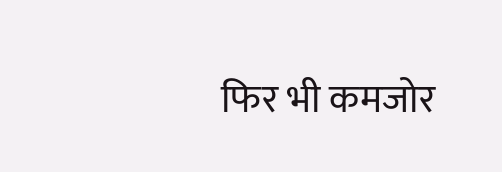फिर भी कमजोर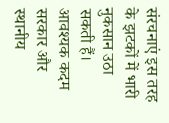संरचनाएं इस तरह के झटकों में भारी नुकसान उठा सकती हैं।
आवश्यक कदम
सरकार और स्थानीय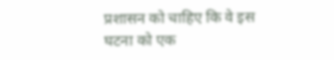प्रशासन को चाहिए कि वे इस घटना को एक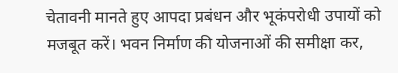चेतावनी मानते हुए आपदा प्रबंधन और भूकंपरोधी उपायों को मजबूत करें। भवन निर्माण की योजनाओं की समीक्षा कर,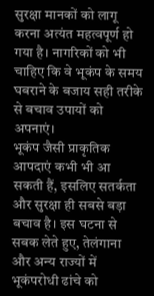सुरक्षा मानकों को लागू करना अत्यंत महत्वपूर्ण हो गया है। नागरिकों को भी चाहिए कि वे भूकंप के समय घबराने के बजाय सही तरीके से बचाव उपायों को अपनाएं।
भूकंप जैसी प्राकृतिक आपदाएं कभी भी आ सकती हैं, इसलिए सतर्कता और सुरक्षा ही सबसे बड़ा बचाव है। इस घटना से सबक लेते हुए, तेलंगाना और अन्य राज्यों में भूकंपरोधी ढांचे को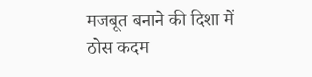मजबूत बनाने की दिशा में ठोस कदम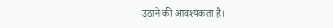उठाने की आवश्यकता है।